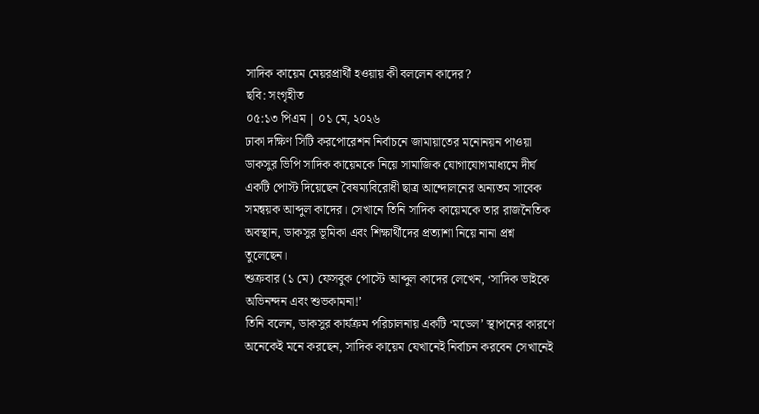সাদিক কায়েম মেয়রপ্রার্থী হওয়ায় কী বললেন কাদের?
ছবি: সংগৃহীত
০৫:১৩ পিএম | ০১ মে, ২০২৬
ঢাকা দক্ষিণ সিটি করপোরেশন নির্বাচনে জামায়াতের মনোনয়ন পাওয়া ডাকসুর ভিপি সাদিক কায়েমকে নিয়ে সামাজিক যোগাযোগমাধ্যমে দীর্ঘ একটি পোস্ট দিয়েছেন বৈষম্যবিরোধী ছাত্র আন্দোলনের অন্যতম সাবেক সমন্বয়ক আব্দুল কাদের। সেখানে তিনি সাদিক কায়েমকে তার রাজনৈতিক অবস্থান, ডাকসুর ভূমিকা এবং শিক্ষার্থীদের প্রত্যাশা নিয়ে নানা প্রশ্ন তুলেছেন।
শুক্রবার (১ মে) ফেসবুক পোস্টে আব্দুল কাদের লেখেন, ‘সাদিক ভাইকে অভিনন্দন এবং শুভকামনা!’
তিনি বলেন, ডাকসুর কার্যক্রম পরিচালনায় একটি ‘মডেল’ স্থাপনের কারণে অনেকেই মনে করছেন, সাদিক কায়েম যেখানেই নির্বাচন করবেন সেখানেই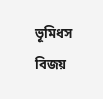ভূমিধস বিজয়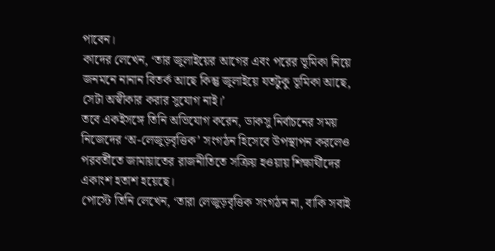পাবেন।
কাদের লেখেন, ‘তার জুলাইয়ের আগের এবং পরের ভূমিকা নিয়ে জনমনে নানান বিতর্ক আছে কিন্তু জুলাইয়ে যতটুকু ভূমিকা আছে, সেটা অস্বীকার করার সুযোগ নাই।’
তবে একইসঙ্গে তিনি অভিযোগ করেন, ডাকসু নির্বাচনের সময় নিজেদের ‘অ-লেজুড়বৃত্তিক’ সংগঠন হিসেবে উপস্থাপন করলেও পরবর্তীতে জামায়াতের রাজনীতিতে সক্রিয় হওয়ায় শিক্ষার্থীদের একাংশ হতাশ হয়েছে।
পোস্টে তিনি লেখেন, ‘তারা লেজুড়বৃত্তিক সংগঠন না, বাকি সবাই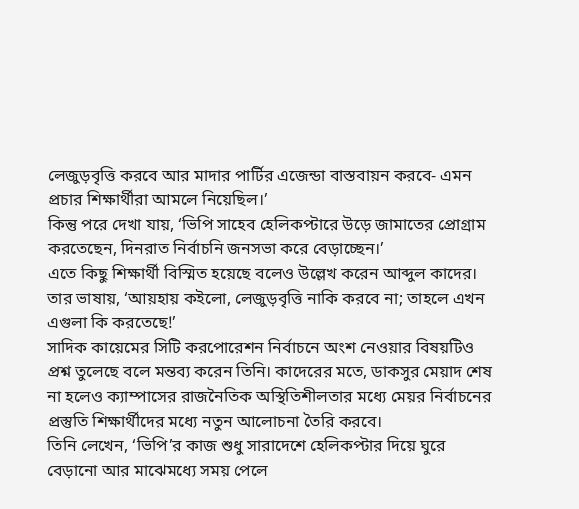লেজুড়বৃত্তি করবে আর মাদার পার্টির এজেন্ডা বাস্তবায়ন করবে- এমন প্রচার শিক্ষার্থীরা আমলে নিয়েছিল।’
কিন্তু পরে দেখা যায়, ‘ভিপি সাহেব হেলিকপ্টারে উড়ে জামাতের প্রোগ্রাম করতেছেন, দিনরাত নির্বাচনি জনসভা করে বেড়াচ্ছেন।’
এতে কিছু শিক্ষার্থী বিস্মিত হয়েছে বলেও উল্লেখ করেন আব্দুল কাদের। তার ভাষায়, ‘আয়হায় কইলো, লেজুড়বৃত্তি নাকি করবে না; তাহলে এখন এগুলা কি করতেছে!’
সাদিক কায়েমের সিটি করপোরেশন নির্বাচনে অংশ নেওয়ার বিষয়টিও প্রশ্ন তুলেছে বলে মন্তব্য করেন তিনি। কাদেরের মতে, ডাকসুর মেয়াদ শেষ না হলেও ক্যাম্পাসের রাজনৈতিক অস্থিতিশীলতার মধ্যে মেয়র নির্বাচনের প্রস্তুতি শিক্ষার্থীদের মধ্যে নতুন আলোচনা তৈরি করবে।
তিনি লেখেন, ‘ভিপি’র কাজ শুধু সারাদেশে হেলিকপ্টার দিয়ে ঘুরে বেড়ানো আর মাঝেমধ্যে সময় পেলে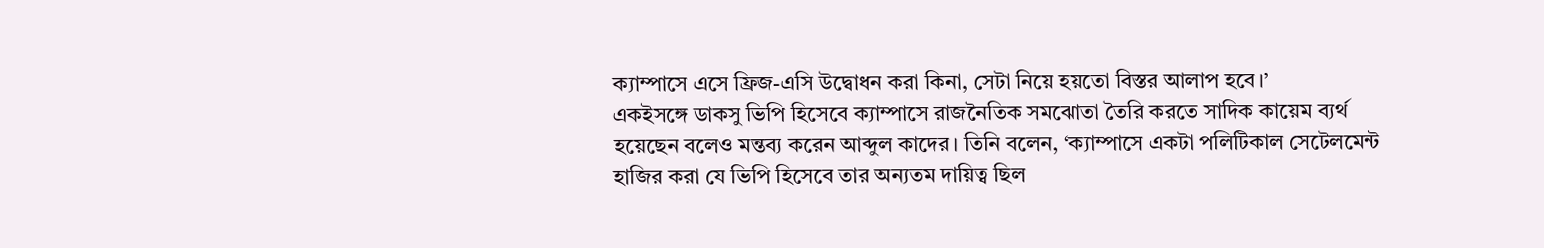ক্যাম্পাসে এসে ফ্রিজ-এসি উদ্বোধন করা কিনা, সেটা নিয়ে হয়তো বিস্তর আলাপ হবে।’
একইসঙ্গে ডাকসু ভিপি হিসেবে ক্যাম্পাসে রাজনৈতিক সমঝোতা তৈরি করতে সাদিক কায়েম ব্যর্থ হয়েছেন বলেও মন্তব্য করেন আব্দুল কাদের। তিনি বলেন, ‘ক্যাম্পাসে একটা পলিটিকাল সেটেলমেন্ট হাজির করা যে ভিপি হিসেবে তার অন্যতম দায়িত্ব ছিল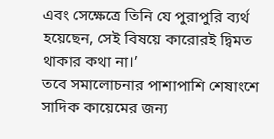এবং সেক্ষেত্রে তিনি যে পুরাপুরি ব্যর্থ হয়েছেন, সেই বিষয়ে কারোরই দ্বিমত থাকার কথা না।’
তবে সমালোচনার পাশাপাশি শেষাংশে সাদিক কায়েমের জন্য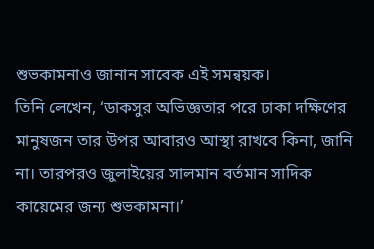শুভকামনাও জানান সাবেক এই সমন্বয়ক।
তিনি লেখেন, ‘ডাকসুর অভিজ্ঞতার পরে ঢাকা দক্ষিণের মানুষজন তার উপর আবারও আস্থা রাখবে কিনা, জানি না। তারপরও জুলাইয়ের সালমান বর্তমান সাদিক কায়েমের জন্য শুভকামনা।’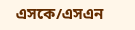এসকে/এসএন